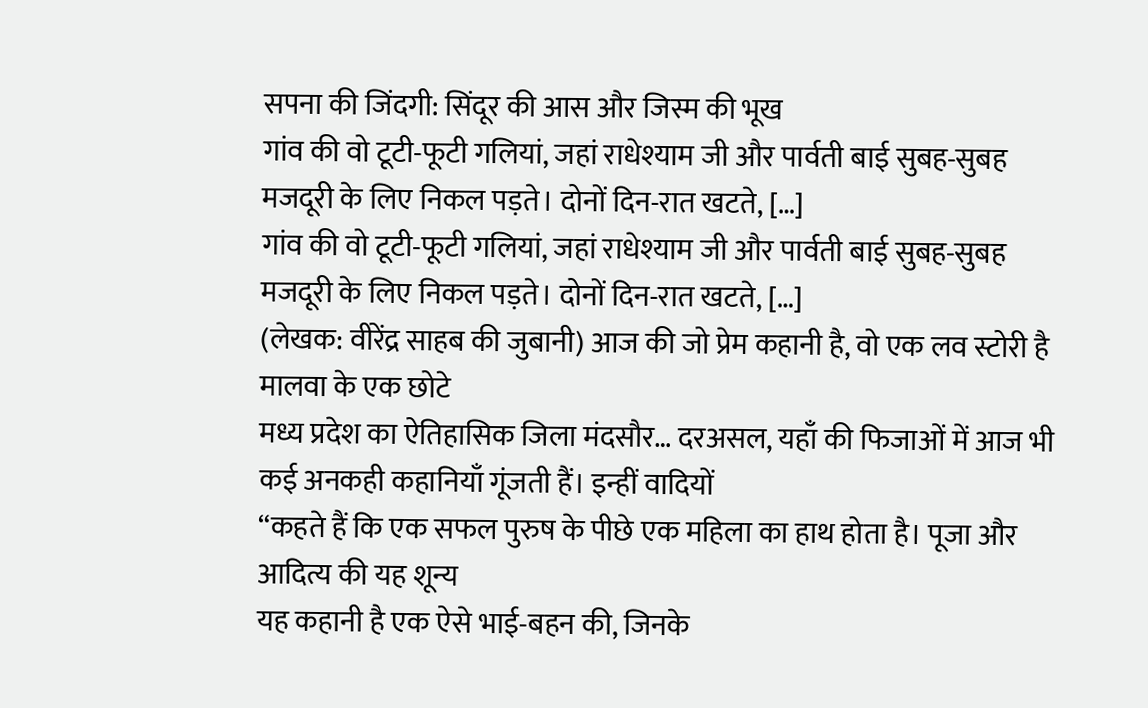सपना की जिंदगी: सिंदूर की आस और जिस्म की भूख
गांव की वो टूटी-फूटी गलियां, जहां राधेश्याम जी और पार्वती बाई सुबह-सुबह मजदूरी के लिए निकल पड़ते। दोनों दिन-रात खटते, […]
गांव की वो टूटी-फूटी गलियां, जहां राधेश्याम जी और पार्वती बाई सुबह-सुबह मजदूरी के लिए निकल पड़ते। दोनों दिन-रात खटते, […]
(लेखक: वीरेंद्र साहब की जुबानी) आज की जो प्रेम कहानी है, वो एक लव स्टोरी है मालवा के एक छोटे
मध्य प्रदेश का ऐतिहासिक जिला मंदसौर… दरअसल, यहाँ की फिजाओं में आज भी कई अनकही कहानियाँ गूंजती हैं। इन्हीं वादियों
“कहते हैं कि एक सफल पुरुष के पीछे एक महिला का हाथ होता है। पूजा और आदित्य की यह शून्य
यह कहानी है एक ऐसे भाई-बहन की, जिनके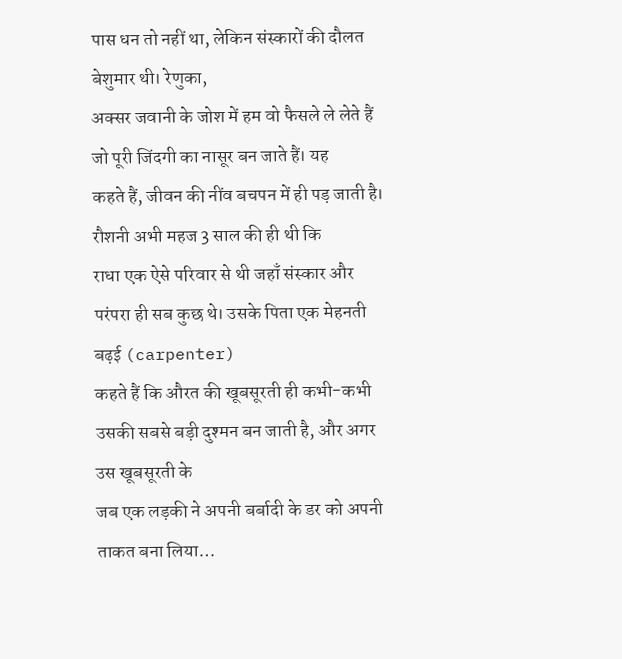पास धन तो नहीं था, लेकिन संस्कारों की दौलत बेशुमार थी। रेणुका,
अक्सर जवानी के जोश में हम वो फैसले ले लेते हैं जो पूरी जिंदगी का नासूर बन जाते हैं। यह
कहते हैं, जीवन की नींव बचपन में ही पड़ जाती है। रौशनी अभी महज 3 साल की ही थी कि
राधा एक ऐसे परिवार से थी जहाँ संस्कार और परंपरा ही सब कुछ थे। उसके पिता एक मेहनती बढ़ई (carpenter)
कहते हैं कि औरत की खूबसूरती ही कभी-कभी उसकी सबसे बड़ी दुश्मन बन जाती है, और अगर उस खूबसूरती के
जब एक लड़की ने अपनी बर्बादी के डर को अपनी ताकत बना लिया…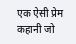एक ऐसी प्रेम कहानी जो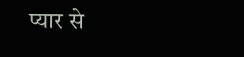प्यार से